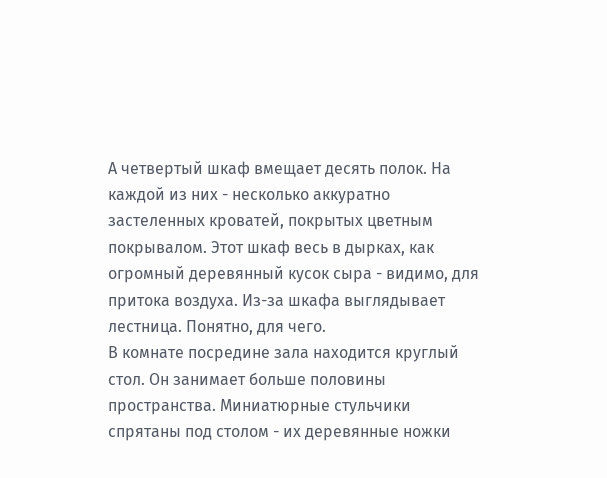А четвертый шкаф вмещает десять полок. На каждой из них - несколько аккуратно застеленных кроватей, покрытых цветным покрывалом. Этот шкаф весь в дырках, как огромный деревянный кусок сыра - видимо, для притока воздуха. Из-за шкафа выглядывает лестница. Понятно, для чего.
В комнате посредине зала находится круглый стол. Он занимает больше половины пространства. Миниатюрные стульчики спрятаны под столом - их деревянные ножки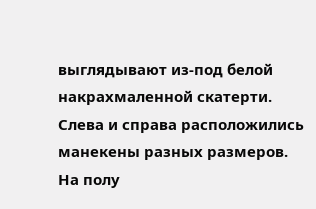выглядывают из-под белой накрахмаленной скатерти.
Слева и справа расположились манекены разных размеров. На полу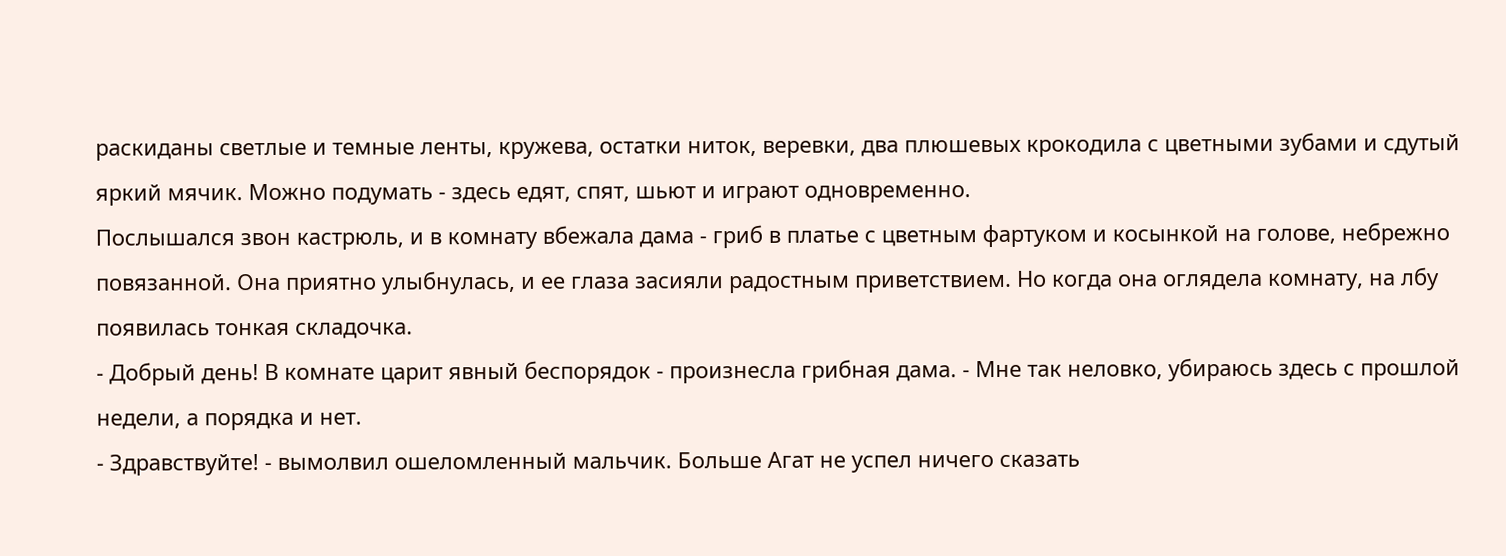раскиданы светлые и темные ленты, кружева, остатки ниток, веревки, два плюшевых крокодила с цветными зубами и сдутый яркий мячик. Можно подумать - здесь едят, спят, шьют и играют одновременно.
Послышался звон кастрюль, и в комнату вбежала дама - гриб в платье с цветным фартуком и косынкой на голове, небрежно повязанной. Она приятно улыбнулась, и ее глаза засияли радостным приветствием. Но когда она оглядела комнату, на лбу появилась тонкая складочка.
- Добрый день! В комнате царит явный беспорядок - произнесла грибная дама. - Мне так неловко, убираюсь здесь с прошлой недели, а порядка и нет.
- Здравствуйте! - вымолвил ошеломленный мальчик. Больше Агат не успел ничего сказать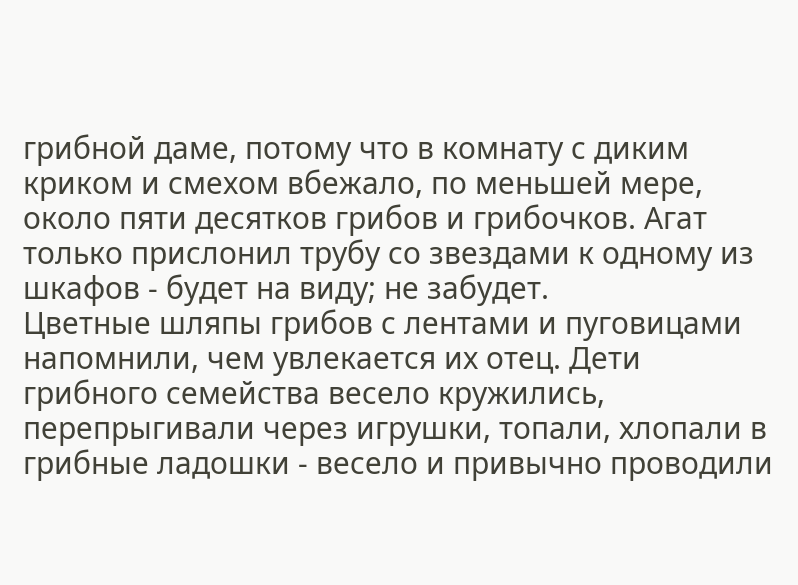грибной даме, потому что в комнату с диким криком и смехом вбежало, по меньшей мере, около пяти десятков грибов и грибочков. Агат только прислонил трубу со звездами к одному из шкафов - будет на виду; не забудет.
Цветные шляпы грибов с лентами и пуговицами напомнили, чем увлекается их отец. Дети грибного семейства весело кружились, перепрыгивали через игрушки, топали, хлопали в грибные ладошки - весело и привычно проводили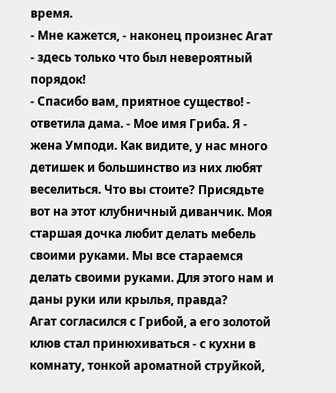время.
- Мне кажется, - наконец произнес Агат - здесь только что был невероятный порядок!
- Спасибо вам, приятное существо! - ответила дама. - Мое имя Гриба. Я - жена Умподи. Как видите, у нас много детишек и большинство из них любят веселиться. Что вы стоите? Присядьте вот на этот клубничный диванчик. Моя старшая дочка любит делать мебель своими руками. Мы все стараемся делать своими руками. Для этого нам и даны руки или крылья, правда?
Агат согласился с Грибой, а его золотой клюв стал принюхиваться - с кухни в комнату, тонкой ароматной струйкой,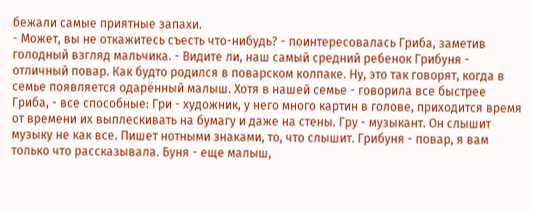бежали самые приятные запахи.
- Может, вы не откажитесь съесть что-нибудь? - поинтересовалась Гриба, заметив голодный взгляд мальчика. - Видите ли, наш самый средний ребенок Грибуня - отличный повар. Как будто родился в поварском колпаке. Ну, это так говорят, когда в семье появляется одарённый малыш. Хотя в нашей семье - говорила все быстрее Гриба, - все способные: Гри - художник, у него много картин в голове, приходится время от времени их выплескивать на бумагу и даже на стены. Гру - музыкант. Он слышит музыку не как все. Пишет нотными знаками, то, что слышит. Грибуня - повар, я вам только что рассказывала. Буня - еще малыш,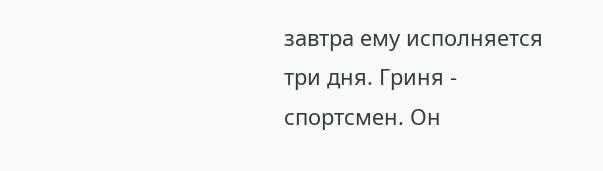завтра ему исполняется три дня. Гриня - спортсмен. Он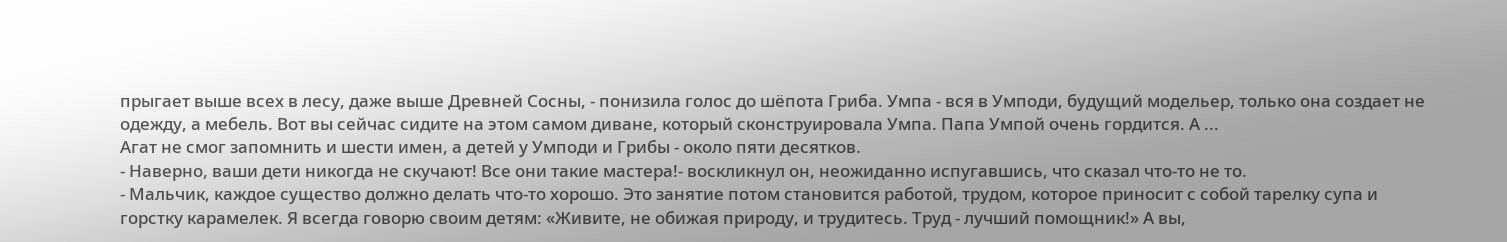прыгает выше всех в лесу, даже выше Древней Сосны, - понизила голос до шёпота Гриба. Умпа - вся в Умподи, будущий модельер, только она создает не одежду, а мебель. Вот вы сейчас сидите на этом самом диване, который сконструировала Умпа. Папа Умпой очень гордится. А ...
Агат не смог запомнить и шести имен, а детей у Умподи и Грибы - около пяти десятков.
- Наверно, ваши дети никогда не скучают! Все они такие мастера!- воскликнул он, неожиданно испугавшись, что сказал что-то не то.
- Мальчик, каждое существо должно делать что-то хорошо. Это занятие потом становится работой, трудом, которое приносит с собой тарелку супа и горстку карамелек. Я всегда говорю своим детям: «Живите, не обижая природу, и трудитесь. Труд - лучший помощник!» А вы,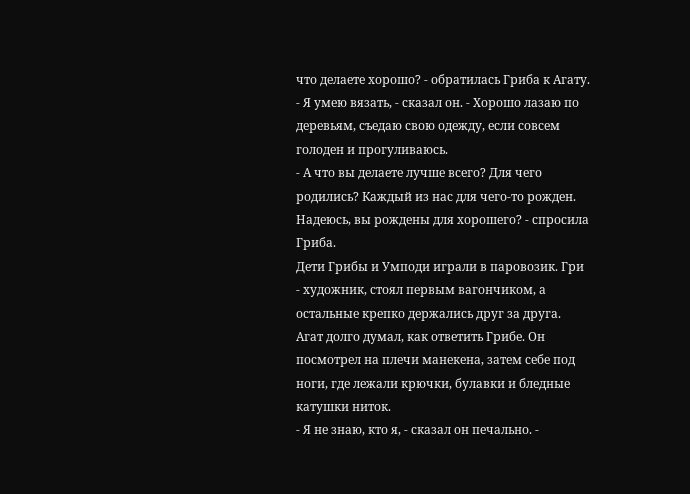что делаете хорошо? - обратилась Гриба к Агату.
- Я умею вязать, - сказал он. - Хорошо лазаю по деревьям, съедаю свою одежду, если совсем голоден и прогуливаюсь.
- А что вы делаете лучше всего? Для чего родились? Каждый из нас для чего-то рожден. Надеюсь, вы рождены для хорошего? - спросила Гриба.
Дети Грибы и Умподи играли в паровозик. Гри - художник, стоял первым вагончиком, а остальные крепко держались друг за друга.
Агат долго думал, как ответить Грибе. Он посмотрел на плечи манекена, затем себе под ноги, где лежали крючки, булавки и бледные катушки ниток.
- Я не знаю, кто я, - сказал он печально. -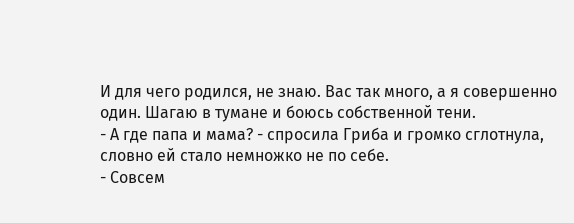И для чего родился, не знаю. Вас так много, а я совершенно один. Шагаю в тумане и боюсь собственной тени.
- А где папа и мама? - спросила Гриба и громко сглотнула, словно ей стало немножко не по себе.
- Совсем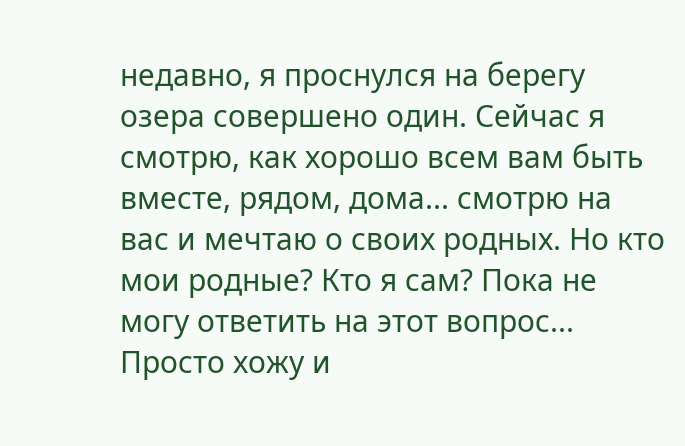недавно, я проснулся на берегу озера совершено один. Сейчас я смотрю, как хорошо всем вам быть вместе, рядом, дома... смотрю на вас и мечтаю о своих родных. Но кто мои родные? Кто я сам? Пока не могу ответить на этот вопрос... Просто хожу и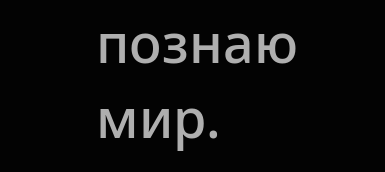познаю мир.